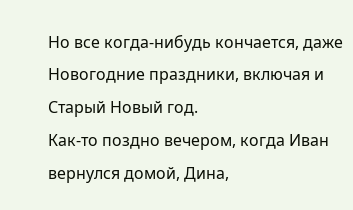Но все когда-нибудь кончается, даже Новогодние праздники, включая и Старый Новый год.
Как-то поздно вечером, когда Иван вернулся домой, Дина,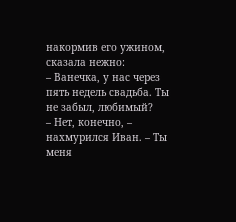накормив его ужином, сказала нежно:
– Ванечка, у нас через пять недель свадьба. Ты не забыл, любимый?
– Нет, конечно, – нахмурился Иван. – Ты меня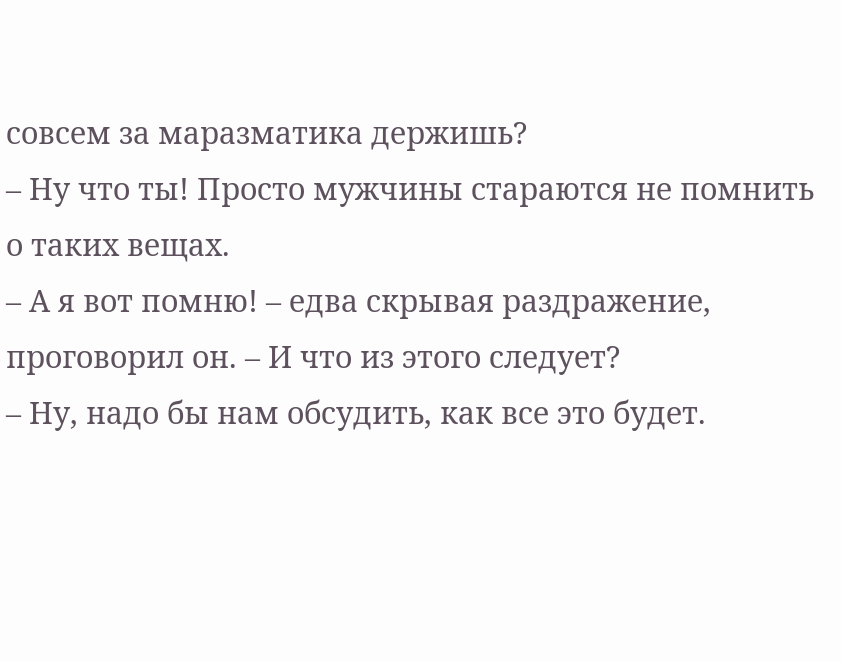совсем за маразматика держишь?
– Ну что ты! Просто мужчины стараются не помнить о таких вещах.
– А я вот помню! – едва скрывая раздражение, проговорил он. – И что из этого следует?
– Ну, надо бы нам обсудить, как все это будет.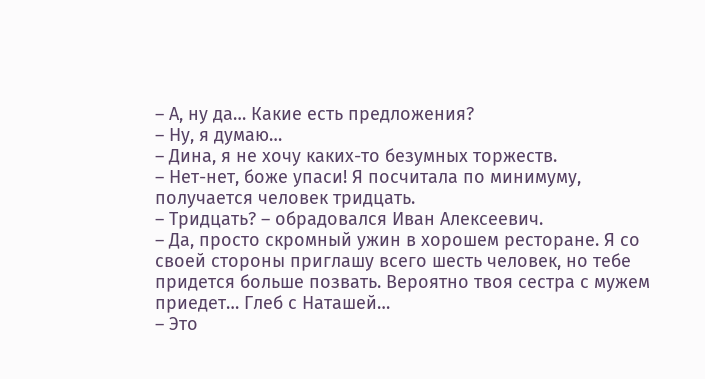– А, ну да… Какие есть предложения?
– Ну, я думаю…
– Дина, я не хочу каких-то безумных торжеств.
– Нет-нет, боже упаси! Я посчитала по минимуму, получается человек тридцать.
– Тридцать? – обрадовался Иван Алексеевич.
– Да, просто скромный ужин в хорошем ресторане. Я со своей стороны приглашу всего шесть человек, но тебе придется больше позвать. Вероятно твоя сестра с мужем приедет… Глеб с Наташей…
– Это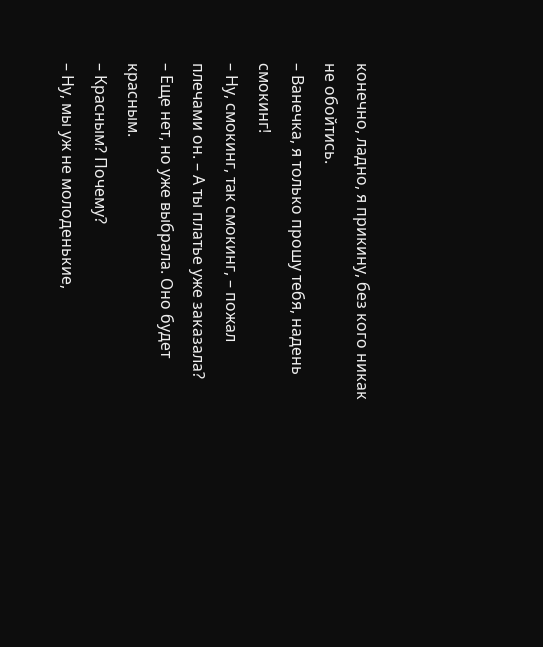конечно, ладно, я прикину, без кого никак не обойтись.
– Ванечка, я только прошу тебя, надень смокинг!
– Ну, смокинг, так смокинг, – пожал плечами он. – А ты платье уже заказала?
– Еще нет, но уже выбрала. Оно будет красным.
– Красным? Почему?
– Ну, мы уж не молоденькие,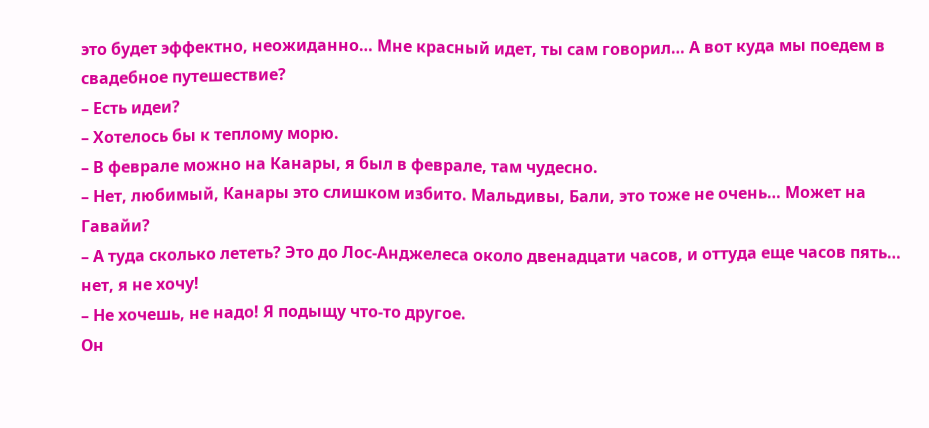это будет эффектно, неожиданно… Мне красный идет, ты сам говорил… А вот куда мы поедем в свадебное путешествие?
– Есть идеи?
– Хотелось бы к теплому морю.
– В феврале можно на Канары, я был в феврале, там чудесно.
– Нет, любимый, Канары это слишком избито. Мальдивы, Бали, это тоже не очень… Может на Гавайи?
– А туда сколько лететь? Это до Лос-Анджелеса около двенадцати часов, и оттуда еще часов пять… нет, я не хочу!
– Не хочешь, не надо! Я подыщу что-то другое.
Он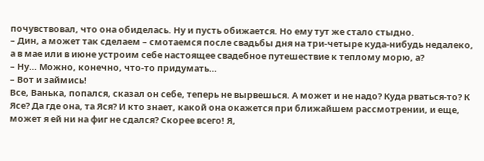почувствовал, что она обиделась. Ну и пусть обижается. Но ему тут же стало стыдно.
– Дин, а может так сделаем – смотаемся после свадьбы дня на три-четыре куда-нибудь недалеко, а в мае или в июне устроим себе настоящее свадебное путешествие к теплому морю, а?
– Ну… Можно, конечно, что-то придумать…
– Вот и займись!
Все, Ванька, попался, сказал он себе, теперь не вырвешься. А может и не надо? Куда рваться-то? К Ясе? Да где она, та Яся? И кто знает, какой она окажется при ближайшем рассмотрении, и еще, может я ей ни на фиг не сдался? Скорее всего! Я,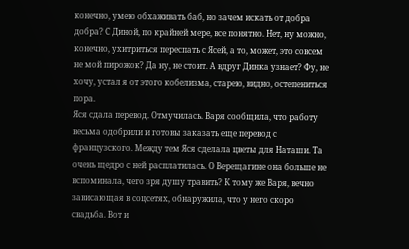конечно, умею обхаживать баб, но зачем искать от добра добра? С Диной, по крайней мере, все понятно. Нет, ну можно, конечно, ухитриться переспать с Ясей, а то, может, это совсем не мой пирожок? Да ну, не стоит. А вдруг Динка узнает? Фу, не хочу, устал я от этого кобелизма, старею, видно, остепениться пора.
Яся сдала перевод. Отмучилась. Варя сообщила, что работу весьма одобрили и готовы заказать еще перевод с французского. Между тем Яся сделала цветы для Наташи. Та очень щедро с ней расплатилась. О Верещагине она больше не вспоминала, чего зря душу травить? К тому же Варя, вечно зависающая в соцсетях, обнаружила, что у него скоро свадьба. Вот и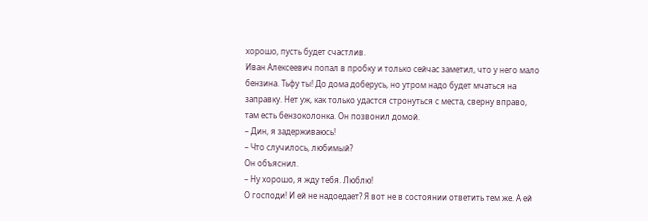хорошо, пусть будет счастлив.
Иван Алексеевич попал в пробку и только сейчас заметил, что у него мало бензина. Тьфу ты! До дома доберусь, но утром надо будет мчаться на заправку. Нет уж, как только удастся стронуться с места, сверну вправо, там есть бензоколонка. Он позвонил домой.
– Дин, я задерживаюсь!
– Что случилось, любимый?
Он объяснил.
– Ну хорошо, я жду тебя. Люблю!
О господи! И ей не надоедает? Я вот не в состоянии ответить тем же. А ей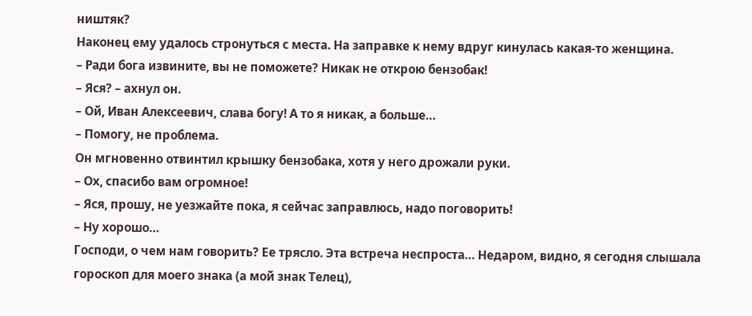ништяк?
Наконец ему удалось стронуться с места. На заправке к нему вдруг кинулась какая-то женщина.
– Ради бога извините, вы не поможете? Никак не открою бензобак!
– Яся? – ахнул он.
– Ой, Иван Алексеевич, слава богу! А то я никак, а больше…
– Помогу, не проблема.
Он мгновенно отвинтил крышку бензобака, хотя у него дрожали руки.
– Ох, спасибо вам огромное!
– Яся, прошу, не уезжайте пока, я сейчас заправлюсь, надо поговорить!
– Ну хорошо…
Господи, о чем нам говорить? Ее трясло. Эта встреча неспроста… Недаром, видно, я сегодня слышала гороскоп для моего знака (а мой знак Телец),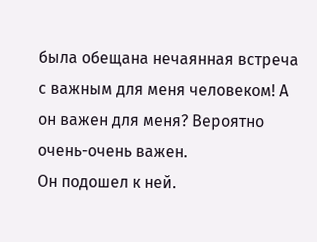была обещана нечаянная встреча с важным для меня человеком! А он важен для меня? Вероятно очень-очень важен.
Он подошел к ней.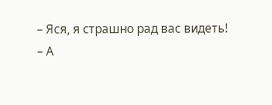– Яся, я страшно рад вас видеть!
– А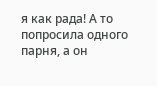я как рада! А то попросила одного парня, а он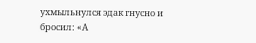ухмыльнулся эдак гнусно и бросил: «А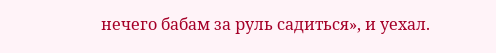нечего бабам за руль садиться», и уехал.